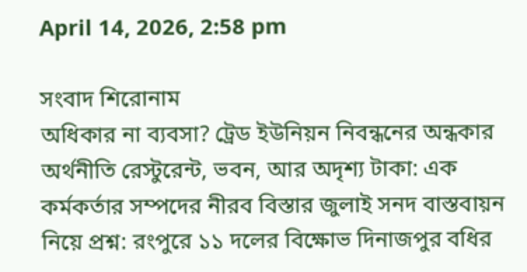April 14, 2026, 2:58 pm

সংবাদ শিরোনাম
অধিকার না ব্যবসা? ট্রেড ইউনিয়ন নিবন্ধনের অন্ধকার অর্থনীতি রেস্টুরেন্ট, ভবন, আর অদৃশ্য টাকা: এক কর্মকর্তার সম্পদের নীরব বিস্তার জুলাই সনদ বাস্তবায়ন নিয়ে প্রশ্ন: রংপুরে ১১ দলের বিক্ষোভ দিনাজপুর বধির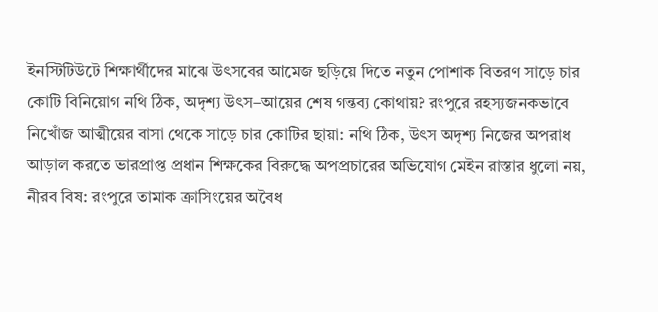ইনস্টিটিউটে শিক্ষার্থীদের মাঝে উৎসবের আমেজ ছড়িয়ে দিতে নতুন পোশাক বিতরণ সাড়ে চার কোটি বিনিয়োগ নথি ঠিক, অদৃশ্য উৎস–আয়ের শেষ গন্তব্য কোথায়? রংপুরে রহস্যজনকভাবে নিখোঁজ আত্মীয়ের বাসা থেকে সাড়ে চার কোটির ছায়া: নথি ঠিক, উৎস অদৃশ্য নিজের অপরাধ আড়াল করতে ভারপ্রাপ্ত প্রধান শিক্ষকের বিরুদ্ধে অপপ্রচারের অভিযোগ মেইন রাস্তার ধুলো নয়, নীরব বিষ: রংপুরে তামাক ক্রাসিংয়ের অবৈধ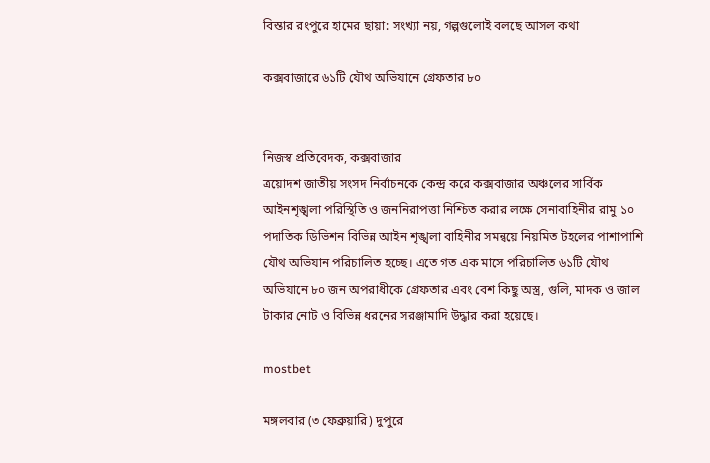বিস্তার রংপুরে হামের ছায়া: সংখ্যা নয়, গল্পগুলোই বলছে আসল কথা

কক্সবাজারে ৬১টি যৌথ অভিযানে গ্রেফতার ৮০


নিজস্ব প্রতিবেদক, কক্সবাজার
ত্রয়োদশ জাতীয় সংসদ নির্বাচনকে কেন্দ্র করে কক্সবাজার অঞ্চলের সার্বিক আইনশৃঙ্খলা পরিস্থিতি ও জননিরাপত্তা নিশ্চিত করার লক্ষে সেনাবাহিনীর রামু ১০ পদাতিক ডিভিশন বিভিন্ন আইন শৃঙ্খলা বাহিনীর সমন্বয়ে নিয়মিত টহলের পাশাপাশি যৌথ অভিযান পরিচালিত হচ্ছে। এতে গত এক মাসে পরিচালিত ৬১টি যৌথ অভিযানে ৮০ জন অপরাধীকে গ্রেফতার এবং বেশ কিছু অস্ত্র, গুলি, মাদক ও জাল টাকার নোট ও বিভিন্ন ধরনের সরঞ্জামাদি উদ্ধার করা হয়েছে।

mostbet

মঙ্গলবার (৩ ফেব্রুয়ারি) দুপুরে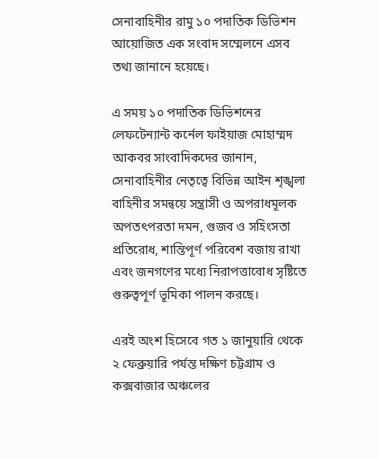সেনাবাহিনীর রামু ১০ পদাতিক ডিভিশন আয়োজিত এক সংবাদ সম্মেলনে এসব তথ্য জানানে হয়েছে।

এ সময় ১০ পদাতিক ডিভিশনের লেফটেন্যান্ট কর্নেল ফাইয়াজ মোহাম্মদ আকবর সাংবাদিকদের জানান, সেনাবাহিনীর নেতৃত্বে বিভিন্ন আইন শৃঙ্খলা বাহিনীর সমন্বয়ে সন্ত্রাসী ও অপরাধমূলক অপতৎপরতা দমন, গুজব ও সহিংসতা প্রতিরোধ, শান্তিপূর্ণ পরিবেশ বজায় রাখা এবং জনগণের মধ্যে নিরাপত্তাবোধ সৃষ্টিতে গুরুত্বপূর্ণ ভূমিকা পালন করছে।

এরই অংশ হিসেবে গত ১ জানুয়ারি থেকে ২ ফেব্রুয়ারি পর্যন্ত দক্ষিণ চট্টগ্রাম ও কক্সবাজার অঞ্চলের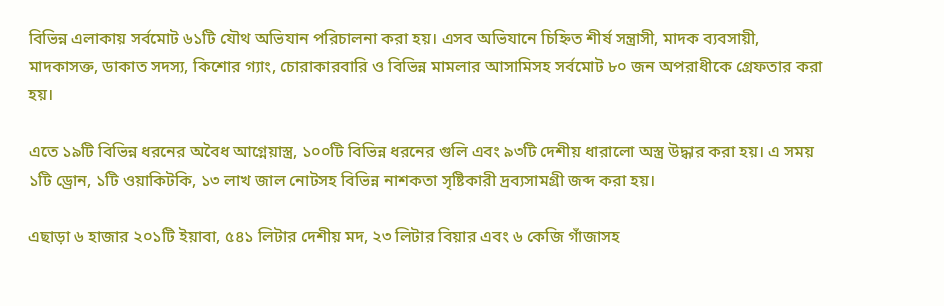বিভিন্ন এলাকায় সর্বমোট ৬১টি যৌথ অভিযান পরিচালনা করা হয়। এসব অভিযানে চিহ্নিত শীর্ষ সন্ত্রাসী, মাদক ব্যবসায়ী, মাদকাসক্ত, ডাকাত সদস্য, কিশোর গ্যাং, চোরাকারবারি ও বিভিন্ন মামলার আসামিসহ সর্বমোট ৮০ জন অপরাধীকে গ্রেফতার করা হয়।

এতে ১৯টি বিভিন্ন ধরনের অবৈধ আগ্নেয়াস্ত্র, ১০০টি বিভিন্ন ধরনের গুলি এবং ৯৩টি দেশীয় ধারালো অস্ত্র উদ্ধার করা হয়। এ সময় ১টি ড্রোন, ১টি ওয়াকিটকি, ১৩ লাখ জাল নোটসহ বিভিন্ন নাশকতা সৃষ্টিকারী দ্রব্যসামগ্রী জব্দ করা হয়।

এছাড়া ৬ হাজার ২০১টি ইয়াবা, ৫৪১ লিটার দেশীয় মদ, ২৩ লিটার বিয়ার এবং ৬ কেজি গাঁজাসহ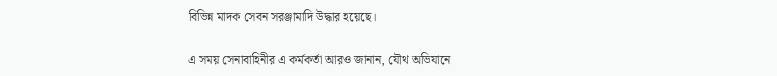বিভিন্ন মাদক সেবন সরঞ্জামাদি উদ্ধার হয়েছে।

এ সময় সেনাবাহিনীর এ কর্মকর্তা আরও জানান, যৌথ অভিযানে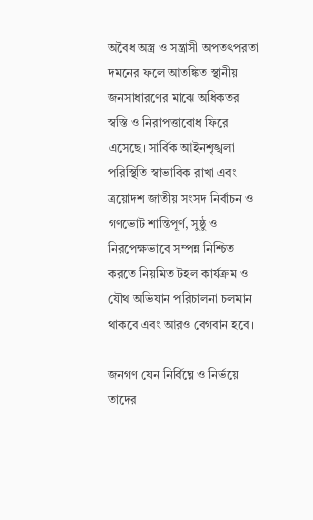অবৈধ অস্ত্র ও সন্ত্রাসী অপতৎপরতা দমনের ফলে আতঙ্কিত স্থানীয় জনসাধারণের মাঝে অধিকতর স্বস্তি ও নিরাপত্তাবোধ ফিরে এসেছে। সার্বিক আইনশৃঙ্খলা পরিস্থিতি স্বাভাবিক রাখা এবং ত্রয়োদশ জাতীয় সংসদ নির্বাচন ও গণভোট শান্তিপূর্ণ, সুষ্ঠু ও নিরপেক্ষভাবে সম্পন্ন নিশ্চিত করতে নিয়মিত টহল কার্যক্রম ও যৌথ অভিযান পরিচালনা চলমান থাকবে এবং আরও বেগবান হবে।

জনগণ যেন নির্বিঘ্নে ও নির্ভয়ে তাদের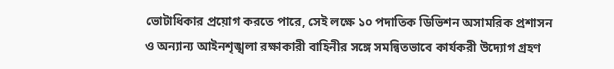ভোটাধিকার প্রয়োগ করতে পারে, সেই লক্ষে ১০ পদাতিক ডিভিশন অসামরিক প্রশাসন ও অন্যান্য আইনশৃঙ্খলা রক্ষাকারী বাহিনীর সঙ্গে সমন্বিতভাবে কার্যকরী উদ্যোগ গ্রহণ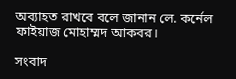অব্যাহত রাখবে বলে জানান লে. কর্নেল ফাইয়াজ মোহাম্মদ আকবর।

সংবাদ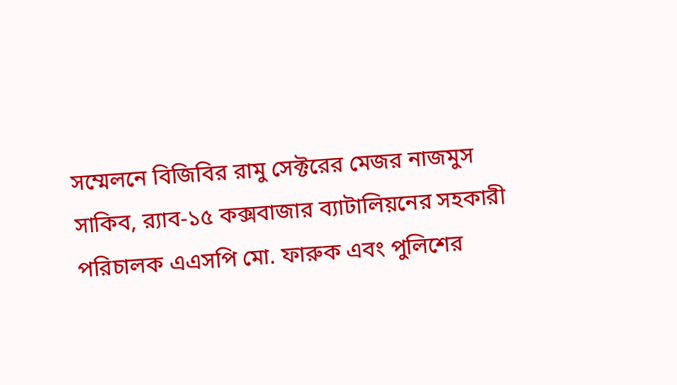সম্মেলনে বিজিবির রামু সেক্টরের মেজর নাজমুস সাকিব, র‌্যাব-১৫ কক্সবাজার ব্যাটালিয়নের সহকারী পরিচালক এএসপি মো. ফারুক এবং পুলিশের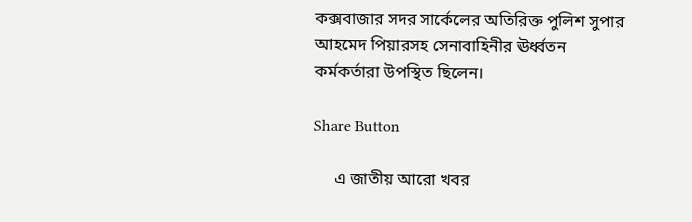কক্সবাজার সদর সার্কেলের অতিরিক্ত পুলিশ সুপার আহমেদ পিয়ারসহ সেনাবাহিনীর ঊর্ধ্বতন কর্মকর্তারা উপস্থিত ছিলেন।

Share Button

     এ জাতীয় আরো খবর